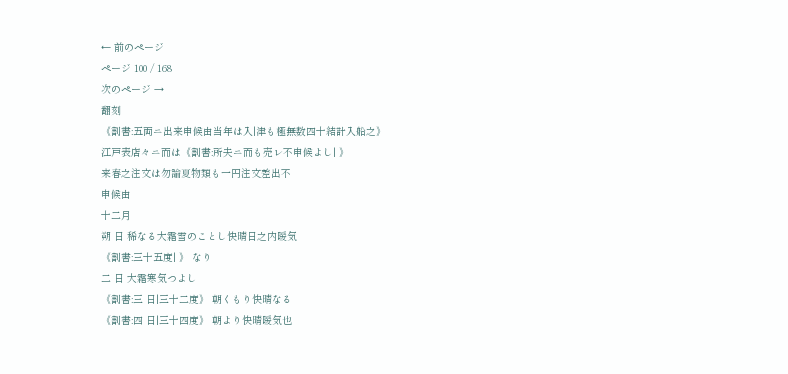← 前のページ
ページ 100 / 168
次のページ →
翻刻
《割書:五両ニ出来申候由当年は入|津も極無数四十結計入船之》
江戸表店々ニ而は《割書:所夫ニ而も売レ不申候よし| 》
来春之注文は勿論夏物類も一円注文差出不
申候由
十二月
朔 日 稀なる大霜雪のことし快晴日之内暖気
《割書:三十五度| 》 なり
二 日 大霜寒気つよし
《割書:三 日|三十二度》 朝くもり快晴なる
《割書:四 日|三十四度》 朝より快晴暖気也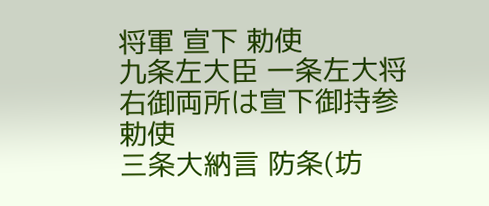将軍 宣下 勅使
九条左大臣 一条左大将
右御両所は宣下御持参
勅使
三条大納言 防条(坊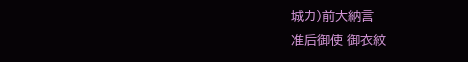城カ)前大納言
准后御使 御衣紋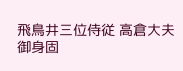飛鳥井三位侍従 高倉大夫
御身固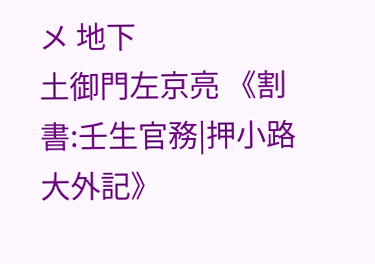メ 地下
土御門左京亮 《割書:壬生官務|押小路大外記》